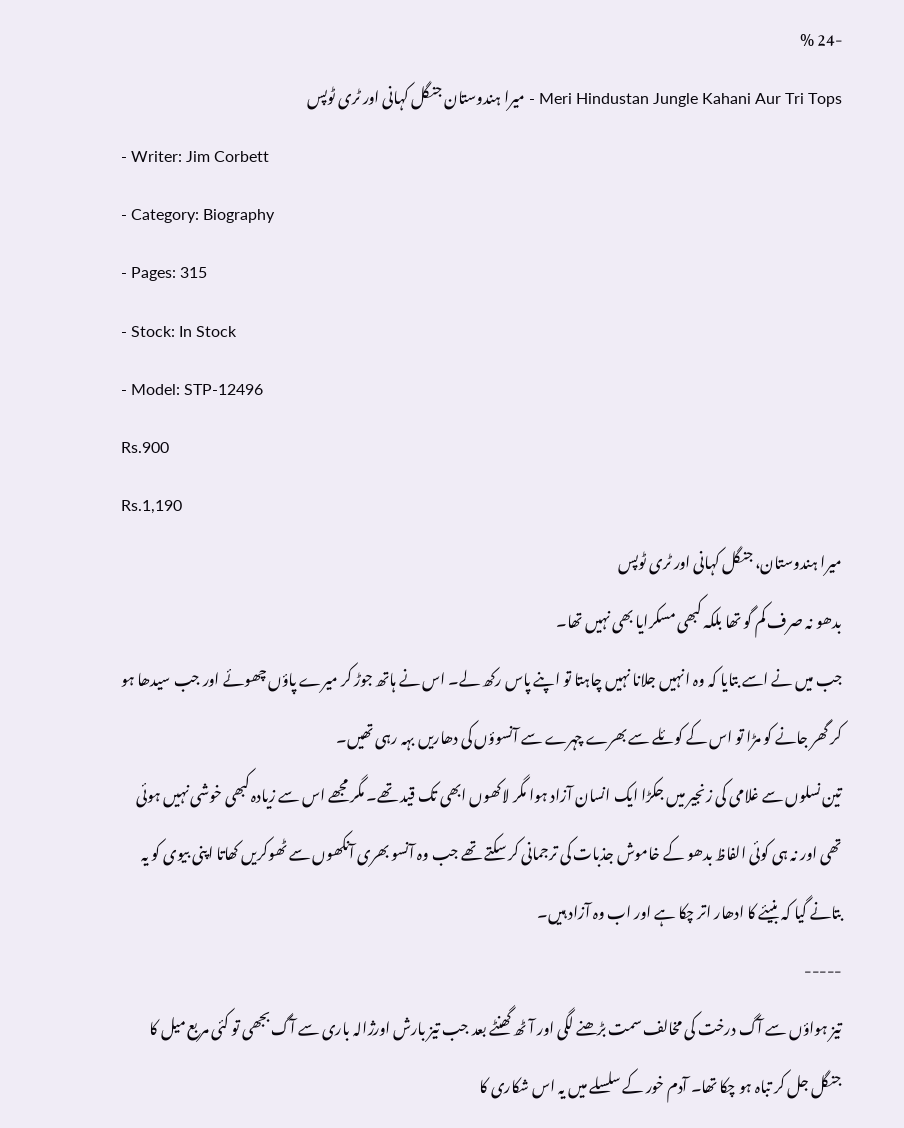-24 %
Meri Hindustan Jungle Kahani Aur Tri Tops - میرا ہندوستان جنگل کہانی اور ٹری ٹوپس
- Writer: Jim Corbett
- Category: Biography
- Pages: 315
- Stock: In Stock
- Model: STP-12496
Rs.900
Rs.1,190
میرا ہندوستان، جنگل کہانی اور ٹری ٹوپس
بدھو نہ صرف کم گو تھا بلکہ کبھی مسکرایا بھی نہیں تھا۔
جب میں نے اسے بتایا کہ وہ انہیں جلانا نہیں چاہتا تو اپنے پاس رکھ لے۔ اس نے ہاتھ جوڑ کر میرے پاؤں چھوئے اور جب سیدھا ہو کر گھر جانے کو مڑا تو اس کے کوئلے سے بھرے چہرے سے آنسوؤں کی دھاریں بہہ رہی تھیں۔
تین نسلوں سے غلامی کی زنجیر میں جکڑا ایک انسان آزاد ہوا مگر لاکھوں ابھی تک قید تھے۔ مگر مجھے اس سے زیادہ کبھی خوشی نہیں ہوئی تھی اور نہ ہی کوئی الفاظ بدھو کے خاموش جذبات کی ترجمانی کر سکتے تھے جب وہ آنسو بھری آنکھوں سے ٹھوکریں کھاتا اپنی بیوی کو یہ بتانے گیا کہ بنیئے کا ادھار اتر چکا ہے اور اب وہ آزاد ہیں۔
-----
تیز ہواؤں سے آگ درخت کی مخالف سمت بڑھنے لگی اور آٹھ گھنٹے بعد جب تیز بارش اورژالہ باری سے آگ بجھی تو کئی مربع میل کا جنگل جل کر تباہ ہو چکا تھا۔ آدم خور کے سلسلے میں یہ اس شکاری کا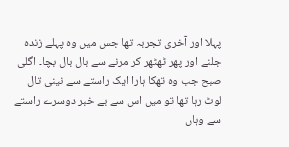پہلا اور آخری تجربہ تھا جس میں وہ پہلے زندہ جلنے اور پھر ٹھٹھر کر مرنے سے بال بال بچا۔ اگلی صبح جب وہ تھکا ہارا ایک راستے سے نینی تال لوٹ رہا تھا تو میں اس سے بے خبر دوسرے راستے سے وہاں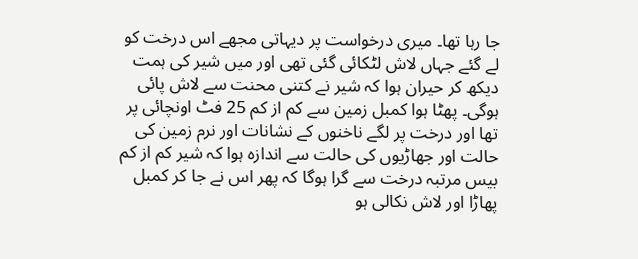جا رہا تھا۔ میری درخواست پر دیہاتی مجھے اس درخت کو لے گئے جہاں لاش لٹکائی گئی تھی اور میں شیر کی ہمت دیکھ کر حیران ہوا کہ شیر نے کتنی محنت سے لاش پائی ہوگی۔ پھٹا ہوا کمبل زمین سے کم از کم 25 فٹ اونچائی پر تھا اور درخت پر لگے ناخنوں کے نشانات اور نرم زمین کی حالت اور جھاڑیوں کی حالت سے اندازہ ہوا کہ شیر کم از کم بیس مرتبہ درخت سے گرا ہوگا کہ پھر اس نے جا کر کمبل پھاڑا اور لاش نکالی ہو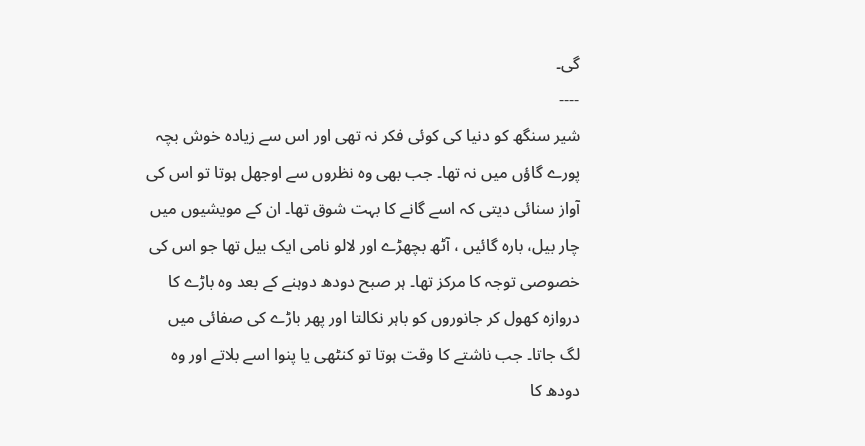گی۔
----
شیر سنگھ کو دنیا کی کوئی فکر نہ تھی اور اس سے زیادہ خوش بچہ پورے گاؤں میں نہ تھا۔ جب بھی وہ نظروں سے اوجھل ہوتا تو اس کی آواز سنائی دیتی کہ اسے گانے کا بہت شوق تھا۔ ان کے مویشیوں میں چار بیل، بارہ گائیں ، آٹھ بچھڑے اور لالو نامی ایک بیل تھا جو اس کی خصوصی توجہ کا مرکز تھا۔ ہر صبح دودھ دوہنے کے بعد وہ باڑے کا دروازہ کھول کر جانوروں کو باہر نکالتا اور پھر باڑے کی صفائی میں لگ جاتا۔ جب ناشتے کا وقت ہوتا تو کنٹھی یا پنوا اسے بلاتے اور وہ دودھ کا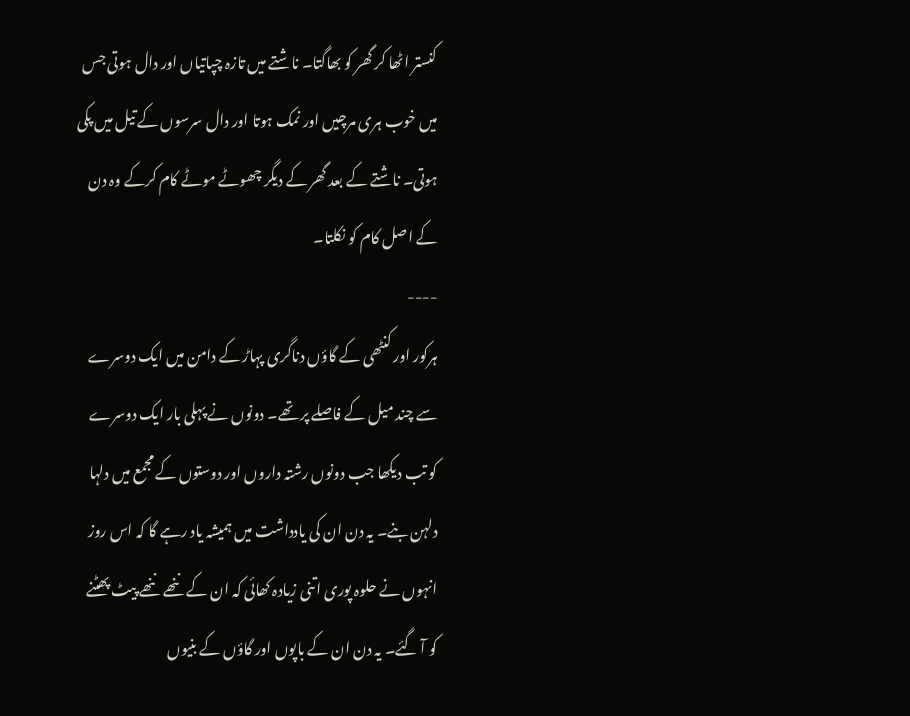کنستر اٹھا کر گھر کو بھاگتا۔ ناشتے میں تازہ چپاتیاں اور دال ہوتی جس میں خوب ہری مرچیں اور نمک ہوتا اور دال سرسوں کے تیل میں پکی ہوتی۔ ناشتے کے بعد گھر کے دیگر چھوٹے موٹے کام کرکے وہ دن کے اصل کام کو نکلتا۔
----
ہرکور اور کنٹھی کے گاؤں دناگری پہاڑ کے دامن میں ایک دوسرے سے چند میل کے فاصلے پر تھے۔ دونوں نے پہلی بار ایک دوسرے کو تب دیکھا جب دونوں رشتہ داروں اور دوستوں کے مجمع میں دلہا دلہن بنے۔ یہ دن ان کی یادداشت میں ہمیشہ یاد رہے گا کہ اس روز انہوں نے حلوہ پوری اتنی زیادہ کھائی کہ ان کے ننھے ننھے پیٹ پھٹنے کو آ گئے۔ یہ دن ان کے باپوں اور گاؤں کے بنیوں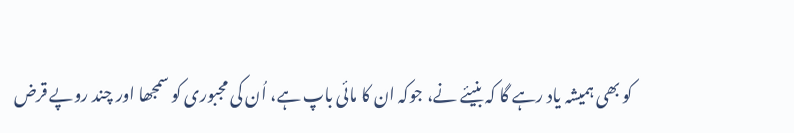کو بھی ہمیشہ یاد رہے گا کہ بنیئے نے، جوکہ ان کا مائی باپ ہے، اُن کی مجبوری کو سمجھا اور چند روپے قرض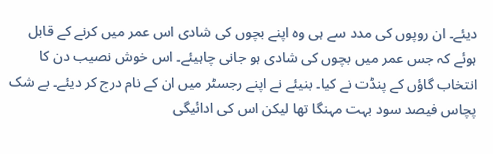دیئے۔ ان روپوں کی مدد سے ہی وہ اپنے بچوں کی شادی اس عمر میں کرنے کے قابل ہوئے کہ جس عمر میں بچوں کی شادی ہو جانی چاہیئے۔ اس خوش نصیب دن کا انتخاب گاؤں کے پنڈت نے کیا۔ بنیئے نے اپنے رجسٹر میں ان کے نام درج کر دیئے۔ بے شک پچاس فیصد سود بہت مہنگا تھا لیکن اس کی ادائیگی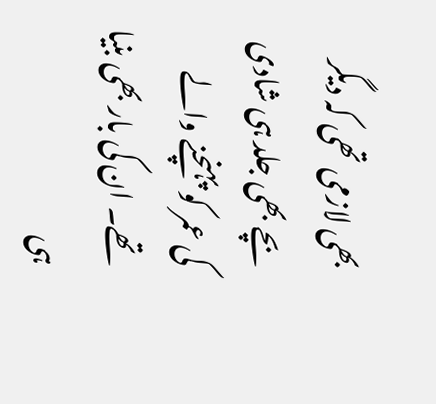بھی لازمی تھی کہ دیگر بچے بھی جلد ہی شادی کی عمر کو پہنچنے والے تھے۔ ان کی بار بھی بنیا ہی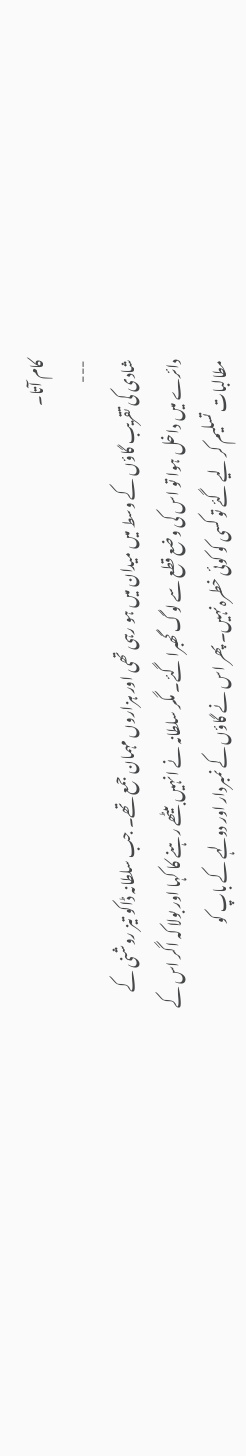کام آتا۔
---
شادی کی تقریب گاؤں کے وسط میں میدان میں ہو رہی تھی اور ہزاروں مہمان جمع تھے۔ جب سلطانہ ڈاکو تیز روشنی کے دائرے میں داخل ہوا تو اس کی وضع قطع سے لوگ گھبرا گئے۔ مگر سلطانہ نے انہیں بیٹھے رہنے کا کہا اور بولا کہ اگر اس کے مطالبات تسلیم کر لیے گئے تو کسی کو کوئی خطرہ نہیں۔ پھر اس نے گاؤں کے نمبردار اور دولہے کے باپ کو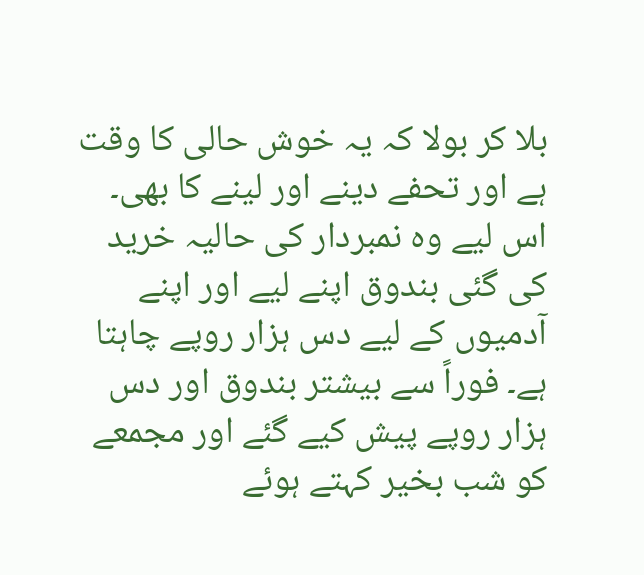بلا کر بولا کہ یہ خوش حالی کا وقت ہے اور تحفے دینے اور لینے کا بھی۔ اس لیے وہ نمبردار کی حالیہ خرید کی گئی بندوق اپنے لیے اور اپنے آدمیوں کے لیے دس ہزار روپے چاہتا ہے۔ فوراً سے بیشتر بندوق اور دس ہزار روپے پیش کیے گئے اور مجمعے کو شب بخیر کہتے ہوئے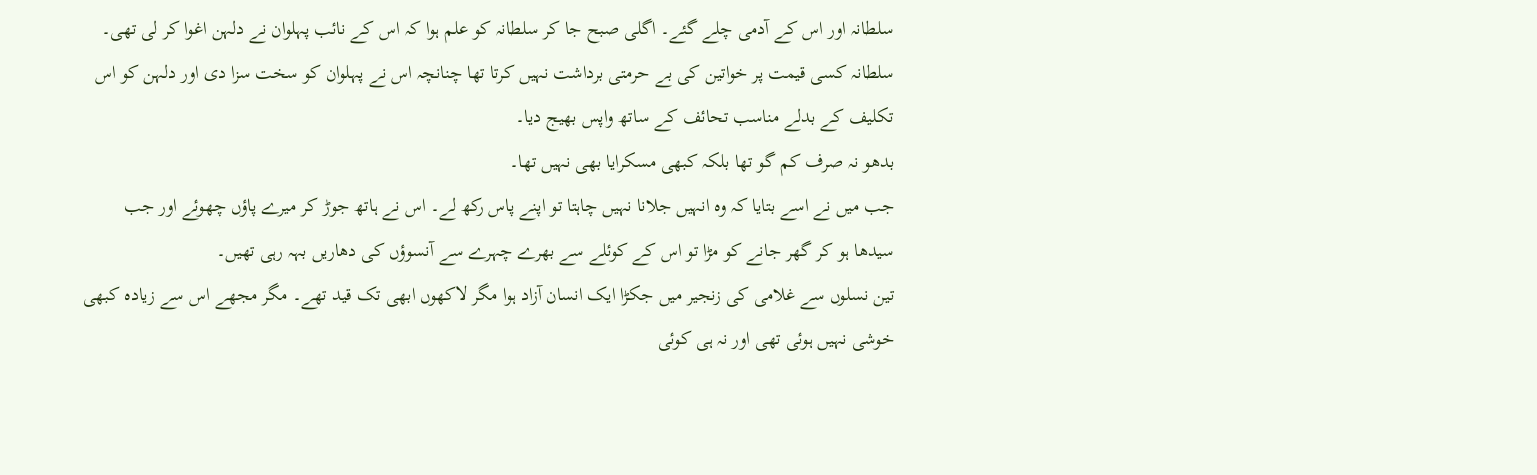سلطانہ اور اس کے آدمی چلے گئے۔ اگلی صبح جا کر سلطانہ کو علم ہوا کہ اس کے نائب پہلوان نے دلہن اغوا کر لی تھی۔ سلطانہ کسی قیمت پر خواتین کی بے حرمتی برداشت نہیں کرتا تھا چنانچہ اس نے پہلوان کو سخت سزا دی اور دلہن کو اس تکلیف کے بدلے مناسب تحائف کے ساتھ واپس بھیج دیا۔
بدھو نہ صرف کم گو تھا بلکہ کبھی مسکرایا بھی نہیں تھا۔
جب میں نے اسے بتایا کہ وہ انہیں جلانا نہیں چاہتا تو اپنے پاس رکھ لے۔ اس نے ہاتھ جوڑ کر میرے پاؤں چھوئے اور جب سیدھا ہو کر گھر جانے کو مڑا تو اس کے کوئلے سے بھرے چہرے سے آنسوؤں کی دھاریں بہہ رہی تھیں۔
تین نسلوں سے غلامی کی زنجیر میں جکڑا ایک انسان آزاد ہوا مگر لاکھوں ابھی تک قید تھے۔ مگر مجھے اس سے زیادہ کبھی خوشی نہیں ہوئی تھی اور نہ ہی کوئی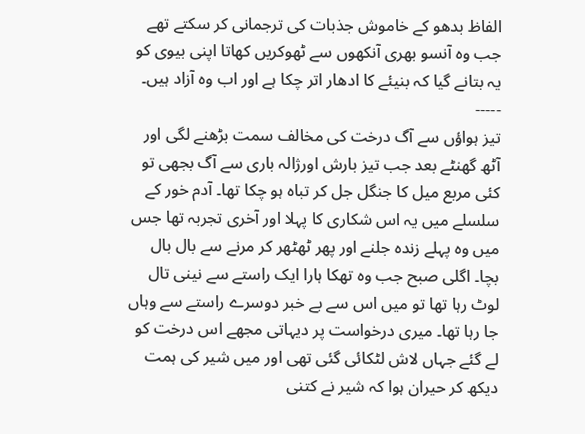الفاظ بدھو کے خاموش جذبات کی ترجمانی کر سکتے تھے جب وہ آنسو بھری آنکھوں سے ٹھوکریں کھاتا اپنی بیوی کو یہ بتانے گیا کہ بنیئے کا ادھار اتر چکا ہے اور اب وہ آزاد ہیں۔
-----
تیز ہواؤں سے آگ درخت کی مخالف سمت بڑھنے لگی اور آٹھ گھنٹے بعد جب تیز بارش اورژالہ باری سے آگ بجھی تو کئی مربع میل کا جنگل جل کر تباہ ہو چکا تھا۔ آدم خور کے سلسلے میں یہ اس شکاری کا پہلا اور آخری تجربہ تھا جس میں وہ پہلے زندہ جلنے اور پھر ٹھٹھر کر مرنے سے بال بال بچا۔ اگلی صبح جب وہ تھکا ہارا ایک راستے سے نینی تال لوٹ رہا تھا تو میں اس سے بے خبر دوسرے راستے سے وہاں جا رہا تھا۔ میری درخواست پر دیہاتی مجھے اس درخت کو لے گئے جہاں لاش لٹکائی گئی تھی اور میں شیر کی ہمت دیکھ کر حیران ہوا کہ شیر نے کتنی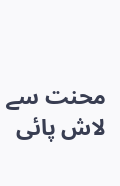محنت سے لاش پائی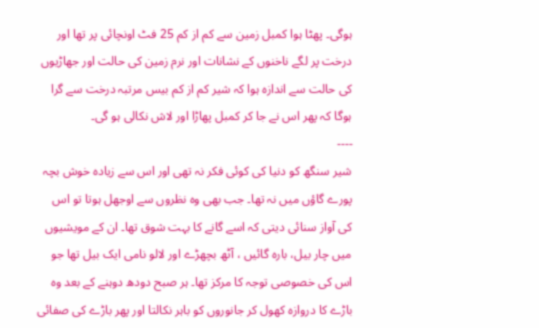ہوگی۔ پھٹا ہوا کمبل زمین سے کم از کم 25 فٹ اونچائی پر تھا اور درخت پر لگے ناخنوں کے نشانات اور نرم زمین کی حالت اور جھاڑیوں کی حالت سے اندازہ ہوا کہ شیر کم از کم بیس مرتبہ درخت سے گرا ہوگا کہ پھر اس نے جا کر کمبل پھاڑا اور لاش نکالی ہو گی۔
----
شیر سنگھ کو دنیا کی کوئی فکر نہ تھی اور اس سے زیادہ خوش بچہ پورے گاؤں میں نہ تھا۔ جب بھی وہ نظروں سے اوجھل ہوتا تو اس کی آواز سنائی دیتی کہ اسے گانے کا بہت شوق تھا۔ ان کے مویشیوں میں چار بیل، بارہ گائیں ، آٹھ بچھڑے اور لالو نامی ایک بیل تھا جو اس کی خصوصی توجہ کا مرکز تھا۔ ہر صبح دودھ دوہنے کے بعد وہ باڑے کا دروازہ کھول کر جانوروں کو باہر نکالتا اور پھر باڑے کی صفائی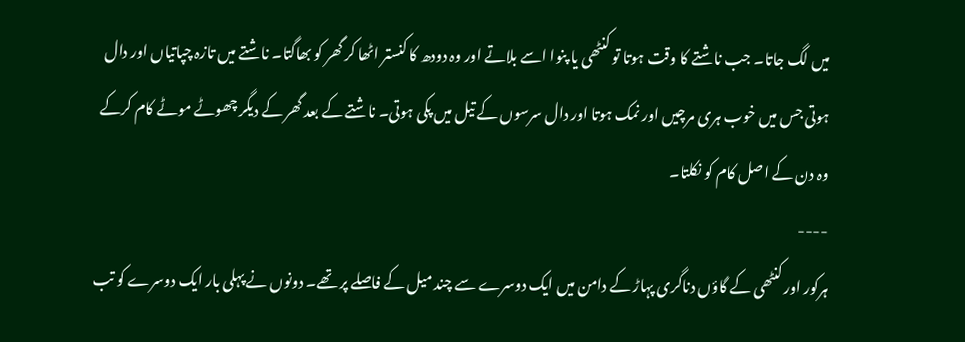میں لگ جاتا۔ جب ناشتے کا وقت ہوتا تو کنٹھی یا پنوا اسے بلاتے اور وہ دودھ کا کنستر اٹھا کر گھر کو بھاگتا۔ ناشتے میں تازہ چپاتیاں اور دال ہوتی جس میں خوب ہری مرچیں اور نمک ہوتا اور دال سرسوں کے تیل میں پکی ہوتی۔ ناشتے کے بعد گھر کے دیگر چھوٹے موٹے کام کرکے وہ دن کے اصل کام کو نکلتا۔
----
ہرکور اور کنٹھی کے گاؤں دناگری پہاڑ کے دامن میں ایک دوسرے سے چند میل کے فاصلے پر تھے۔ دونوں نے پہلی بار ایک دوسرے کو تب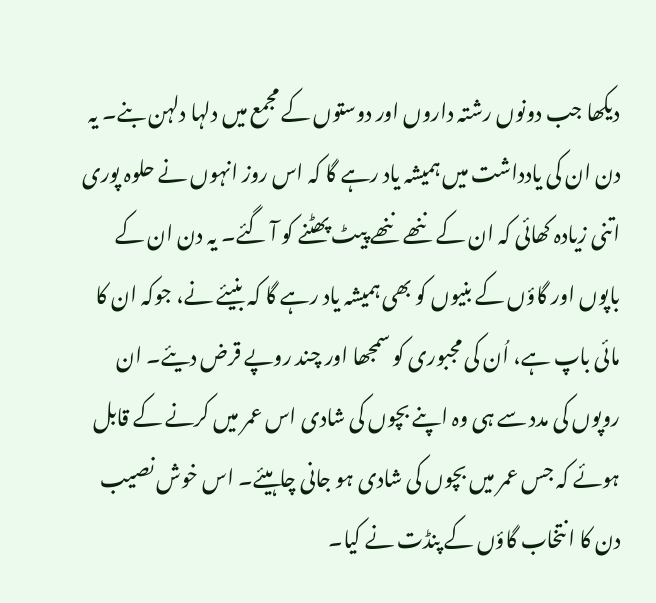دیکھا جب دونوں رشتہ داروں اور دوستوں کے مجمع میں دلہا دلہن بنے۔ یہ دن ان کی یادداشت میں ہمیشہ یاد رہے گا کہ اس روز انہوں نے حلوہ پوری اتنی زیادہ کھائی کہ ان کے ننھے ننھے پیٹ پھٹنے کو آ گئے۔ یہ دن ان کے باپوں اور گاؤں کے بنیوں کو بھی ہمیشہ یاد رہے گا کہ بنیئے نے، جوکہ ان کا مائی باپ ہے، اُن کی مجبوری کو سمجھا اور چند روپے قرض دیئے۔ ان روپوں کی مدد سے ہی وہ اپنے بچوں کی شادی اس عمر میں کرنے کے قابل ہوئے کہ جس عمر میں بچوں کی شادی ہو جانی چاہیئے۔ اس خوش نصیب دن کا انتخاب گاؤں کے پنڈت نے کیا۔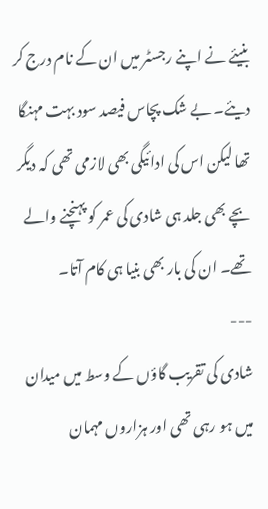بنیئے نے اپنے رجسٹر میں ان کے نام درج کر دیئے۔ بے شک پچاس فیصد سود بہت مہنگا تھا لیکن اس کی ادائیگی بھی لازمی تھی کہ دیگر بچے بھی جلد ہی شادی کی عمر کو پہنچنے والے تھے۔ ان کی بار بھی بنیا ہی کام آتا۔
---
شادی کی تقریب گاؤں کے وسط میں میدان میں ہو رہی تھی اور ہزاروں مہمان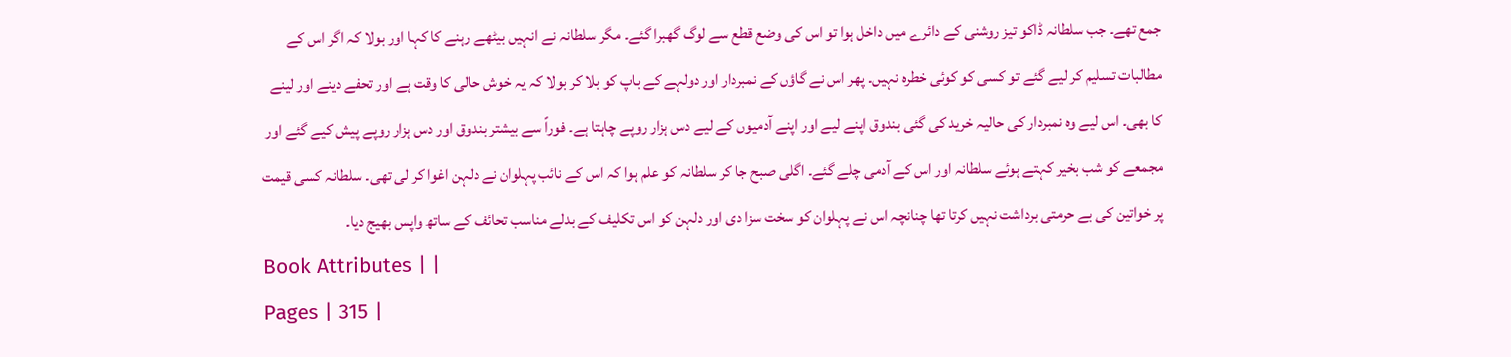جمع تھے۔ جب سلطانہ ڈاکو تیز روشنی کے دائرے میں داخل ہوا تو اس کی وضع قطع سے لوگ گھبرا گئے۔ مگر سلطانہ نے انہیں بیٹھے رہنے کا کہا اور بولا کہ اگر اس کے مطالبات تسلیم کر لیے گئے تو کسی کو کوئی خطرہ نہیں۔ پھر اس نے گاؤں کے نمبردار اور دولہے کے باپ کو بلا کر بولا کہ یہ خوش حالی کا وقت ہے اور تحفے دینے اور لینے کا بھی۔ اس لیے وہ نمبردار کی حالیہ خرید کی گئی بندوق اپنے لیے اور اپنے آدمیوں کے لیے دس ہزار روپے چاہتا ہے۔ فوراً سے بیشتر بندوق اور دس ہزار روپے پیش کیے گئے اور مجمعے کو شب بخیر کہتے ہوئے سلطانہ اور اس کے آدمی چلے گئے۔ اگلی صبح جا کر سلطانہ کو علم ہوا کہ اس کے نائب پہلوان نے دلہن اغوا کر لی تھی۔ سلطانہ کسی قیمت پر خواتین کی بے حرمتی برداشت نہیں کرتا تھا چنانچہ اس نے پہلوان کو سخت سزا دی اور دلہن کو اس تکلیف کے بدلے مناسب تحائف کے ساتھ واپس بھیج دیا۔
Book Attributes | |
Pages | 315 |